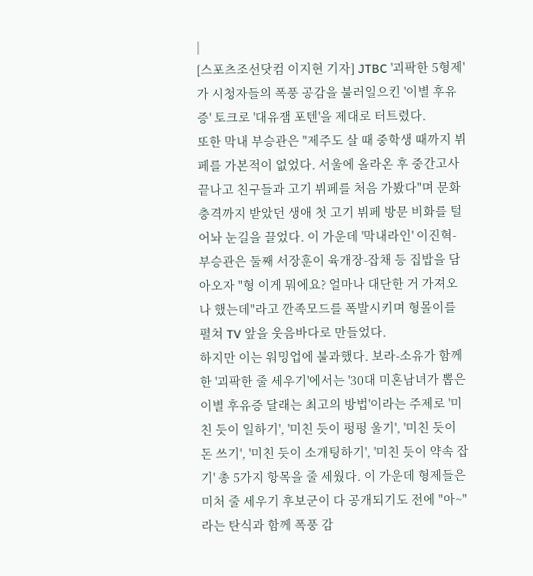|
[스포츠조선닷컴 이지현 기자] JTBC '괴팍한 5형제'가 시청자들의 폭풍 공감을 불러일으킨 '이별 후유증' 토크로 '대유잼 포텐'을 제대로 터트렸다.
또한 막내 부승관은 "제주도 살 때 중학생 때까지 뷔페를 가본적이 없었다. 서울에 올라온 후 중간고사 끝나고 친구들과 고기 뷔페를 처음 가봤다"며 문화 충격까지 받았던 생애 첫 고기 뷔페 방문 비화를 털어놔 눈길을 끌었다. 이 가운데 '막내라인' 이진혁-부승관은 둘째 서장훈이 육개장-잡채 등 집밥을 담아오자 "형 이게 뭐에요? 얼마나 대단한 거 가져오나 했는데"라고 깐족모드를 폭발시키며 형몰이를 펼쳐 TV 앞을 웃음바다로 만들었다.
하지만 이는 워밍업에 불과했다. 보라-소유가 함께 한 '괴팍한 줄 세우기'에서는 '30대 미혼남녀가 뽑은 이별 후유증 달래는 최고의 방법'이라는 주제로 '미친 듯이 일하기', '미친 듯이 펑펑 울기', '미친 듯이 돈 쓰기', '미친 듯이 소개팅하기', '미친 듯이 약속 잡기' 총 5가지 항목을 줄 세웠다. 이 가운데 형제들은 미처 줄 세우기 후보군이 다 공개되기도 전에 "아~"라는 탄식과 함께 폭풍 감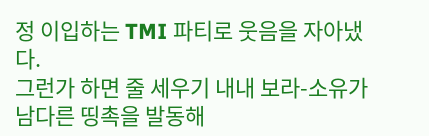정 이입하는 TMI 파티로 웃음을 자아냈다.
그런가 하면 줄 세우기 내내 보라-소유가 남다른 띵촉을 발동해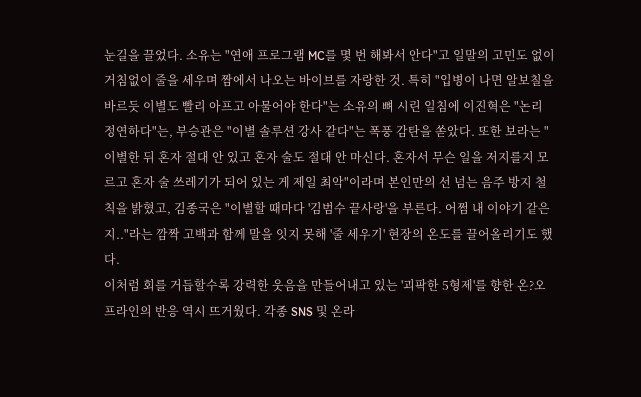눈길을 끌었다. 소유는 "연애 프로그램 MC를 몇 번 해봐서 안다"고 일말의 고민도 없이 거침없이 줄을 세우며 짬에서 나오는 바이브를 자랑한 것. 특히 "입병이 나면 알보칠을 바르듯 이별도 빨리 아프고 아물어야 한다"는 소유의 뼈 시린 일침에 이진혁은 "논리 정연하다"는, 부승관은 "이별 솔루션 강사 같다"는 폭풍 감탄을 쏟았다. 또한 보라는 "이별한 뒤 혼자 절대 안 있고 혼자 술도 절대 안 마신다. 혼자서 무슨 일을 저지를지 모르고 혼자 술 쓰레기가 되어 있는 게 제일 최악"이라며 본인만의 선 넘는 음주 방지 철칙을 밝혔고, 김종국은 "이별할 때마다 '김범수 끝사랑'을 부른다. 어쩜 내 이야기 같은지.."라는 깜짝 고백과 함께 말을 잇지 못해 '줄 세우기' 현장의 온도를 끌어올리기도 했다.
이처럼 회를 거듭할수록 강력한 웃음을 만들어내고 있는 '괴팍한 5형제'를 향한 온?오프라인의 반응 역시 뜨거웠다. 각종 SNS 및 온라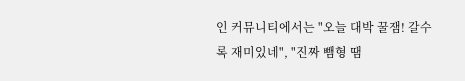인 커뮤니티에서는 "오늘 대박 꿀잼! 갈수록 재미있네", "진짜 뺌형 땜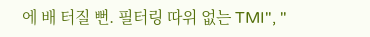에 배 터질 뻔. 필터링 따위 없는 TMI", "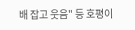배 잡고 웃음" 등 호평이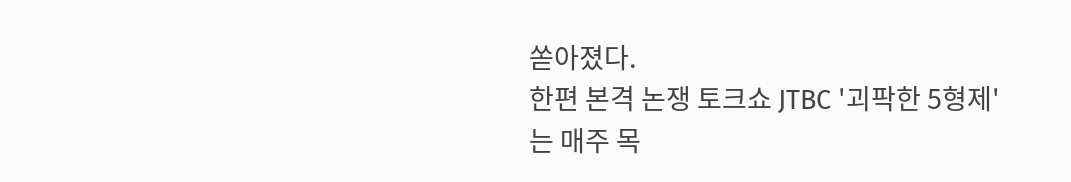쏟아졌다.
한편 본격 논쟁 토크쇼 JTBC '괴팍한 5형제'는 매주 목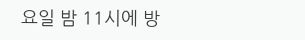요일 밤 11시에 방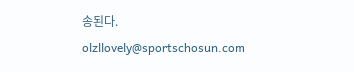송된다.
olzllovely@sportschosun.com